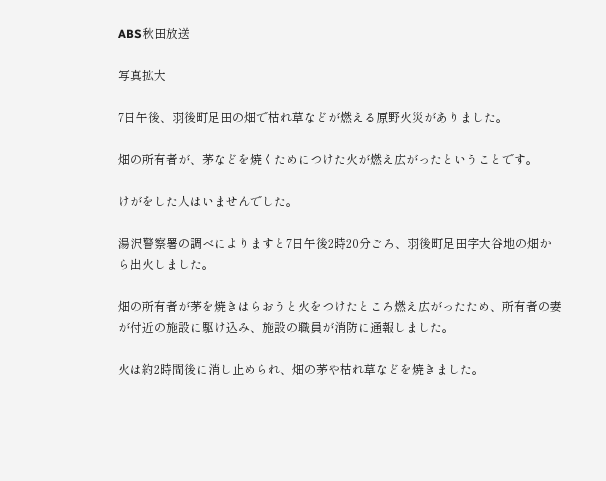ABS秋田放送

写真拡大

7日午後、羽後町足田の畑で枯れ草などが燃える原野火災がありました。

畑の所有者が、茅などを焼くためにつけた火が燃え広がったということです。

けがをした人はいませんでした。

湯沢警察署の調べによりますと7日午後2時20分ごろ、羽後町足田字大谷地の畑から出火しました。

畑の所有者が茅を焼きはらおうと火をつけたところ燃え広がったため、所有者の妻が付近の施設に駆け込み、施設の職員が消防に通報しました。

火は約2時間後に消し止められ、畑の茅や枯れ草などを焼きました。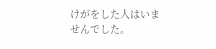けがをした人はいませんでした。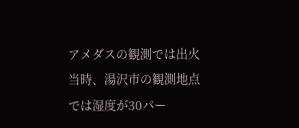アメダスの観測では出火当時、湯沢市の観測地点では湿度が30パー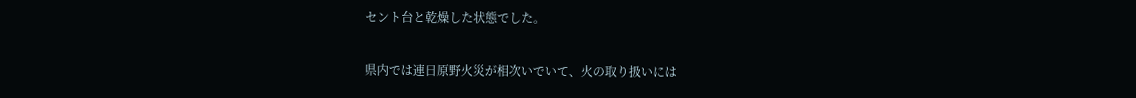セント台と乾燥した状態でした。

県内では連日原野火災が相次いでいて、火の取り扱いには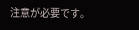注意が必要です。